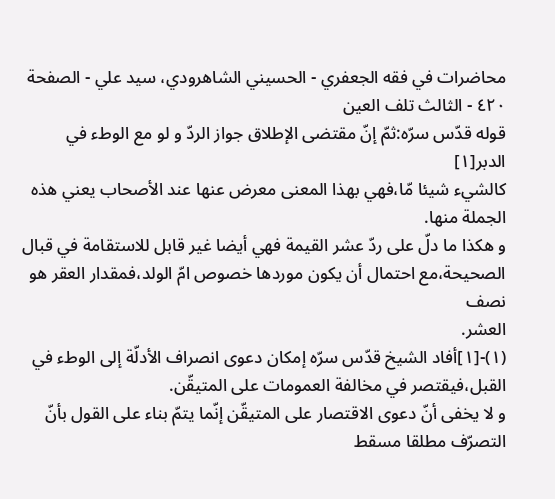محاضرات في فقه الجعفري - الحسيني الشاهرودي، سيد علي - الصفحة ٤٢٠ - الثالث تلف العين
قوله قدّس سرّه:ثمّ إنّ مقتضى الإطلاق جواز الردّ و لو مع الوطء في الدبر[١]
كالشيء شيئا مّا،فهي بهذا المعنى معرض عنها عند الأصحاب يعني هذه الجملة منها.
و هكذا ما دلّ على ردّ عشر القيمة فهي أيضا غير قابل للاستقامة في قبال
الصحيحة،مع احتمال أن يكون موردها خصوص امّ الولد،فمقدار العقر هو نصف
العشر.
(١)-[١]أفاد الشيخ قدّس سرّه إمكان دعوى انصراف الأدلّة إلى الوطء في القبل،فيقتصر في مخالفة العمومات على المتيقّن.
و لا يخفى أنّ دعوى الاقتصار على المتيقّن إنّما يتمّ بناء على القول بأنّ
التصرّف مطلقا مسقط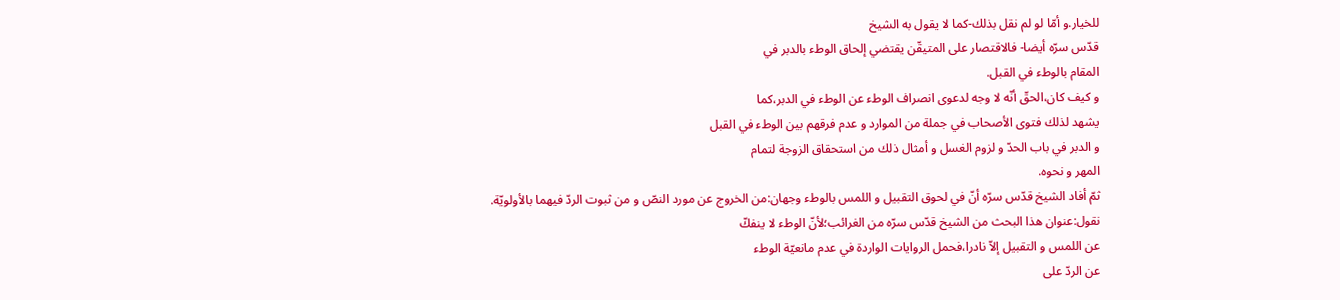للخيار.و أمّا لو لم نقل بذلك-كما لا يقول به الشيخ
قدّس سرّه أيضا- فالاقتصار على المتيقّن يقتضي إلحاق الوطء بالدبر في
المقام بالوطء في القبل.
و كيف كان،الحقّ أنّه لا وجه لدعوى انصراف الوطء عن الوطء في الدبر،كما
يشهد لذلك فتوى الأصحاب في جملة من الموارد و عدم فرقهم بين الوطء في القبل
و الدبر في باب الحدّ و لزوم الغسل و أمثال ذلك من استحقاق الزوجة لتمام
المهر و نحوه.
ثمّ أفاد الشيخ قدّس سرّه أنّ في لحوق التقبيل و اللمس بالوطء وجهان:من الخروج عن مورد النصّ و من ثبوت الردّ فيهما بالأولويّة.
نقول:عنوان هذا البحث من الشيخ قدّس سرّه من الغرائب؛لأنّ الوطء لا ينفكّ
عن اللمس و التقبيل إلاّ نادرا،فحمل الروايات الواردة في عدم مانعيّة الوطء
عن الردّ على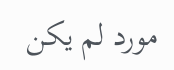مورد لم يكن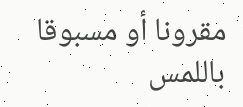مقرونا أو مسبوقا باللمس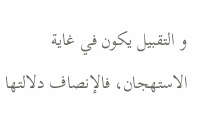و التقبيل يكون في غاية
الاستهجان، فالإنصاف دلالتها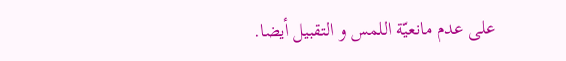على عدم مانعيّة اللمس و التقبيل أيضا.